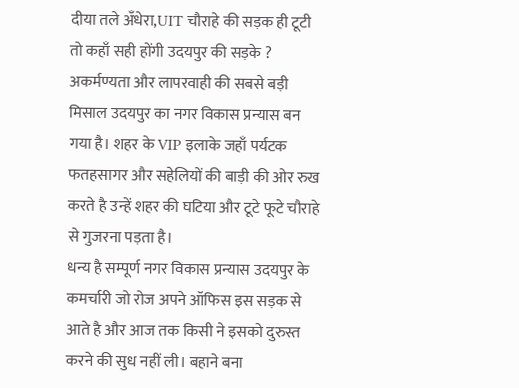दीया तले अँधेरा,UIT चौराहे की सड़क ही टूटी तो कहाँ सही होंगी उदयपुर की सड़के ?
अकर्मण्यता और लापरवाही की सबसे बड़ी मिसाल उदयपुर का नगर विकास प्रन्यास बन गया है। शहर के VIP इलाके जहाँ पर्यटक फतहसागर और सहेलियों की बाड़ी की ओर रुख करते है उन्हें शहर की घटिया और टूटे फूटे चौराहे से गुजरना पड़ता है।
धन्य है सम्पूर्ण नगर विकास प्रन्यास उदयपुर के कमर्चारी जो रोज अपने ऑफिस इस सड़क से आते है और आज तक किसी ने इसको दुरुस्त करने की सुध नहीं ली। बहाने बना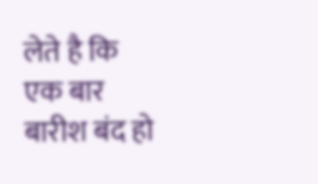लेते है कि एक बार बारीश बंद हो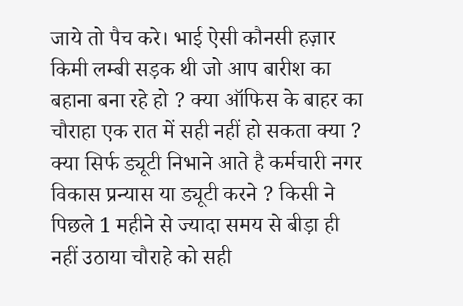जाये तो पैच करे। भाई ऐसी कौनसी हज़ार किमी लम्बी सड़क थी जो आप बारीश का बहाना बना रहे हो ? क्या ऑफिस के बाहर का चौराहा एक रात में सही नहीं हो सकता क्या ?
क्या सिर्फ ड्यूटी निभाने आते है कर्मचारी नगर विकास प्रन्यास या ड्यूटी करने ? किसी ने पिछले 1 महीने से ज्यादा समय से बीड़ा ही नहीं उठाया चौराहे को सही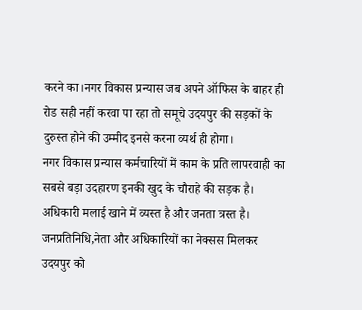करने का।नगर विकास प्रन्यास जब अपने ऑफिस के बाहर ही रोड सही नहीं करवा पा रहा तो समूचे उदयपुर की सड़कों के दुरुस्त होने की उम्मीद इनसे करना व्यर्थ ही होगा।
नगर विकास प्रन्यास कर्मचारियों में काम के प्रति लापरवाही का सबसे बड़ा उदहारण इनकी खुद के चौराहे की सड़क है। अधिकारी मलाई खाने में व्यस्त है और जनता त्रस्त है। जनप्रतिनिधि,नेता और अधिकारियों का नेक्सस मिलकर उदयपुर को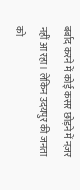बर्बाद करने में कोई कसर छोड़ने में नज़र नहीं आ रहा। लेकिन उदयपुर की जनता को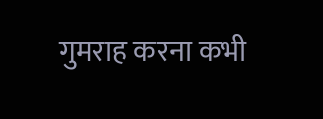गुमराह करना कभी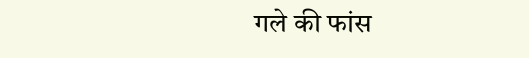गले की फांस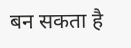बन सकता है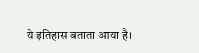ये इतिहास बताता आया है।